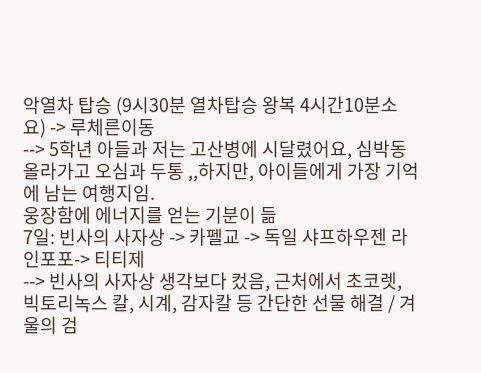악열차 탑승 (9시30분 열차탑승 왕복 4시간10분소요) -> 루체른이동
--> 5학년 아들과 저는 고산병에 시달렸어요, 심박동 올라가고 오심과 두통 ,,하지만, 아이들에게 가장 기억에 남는 여행지임.
웅장함에 에너지를 얻는 기분이 듦
7일: 빈사의 사자상 -> 카펠교 -> 독일 샤프하우젠 라인포포-> 티티제
--> 빈사의 사자상 생각보다 컸음, 근처에서 초코렛, 빅토리녹스 칼, 시계, 감자칼 등 간단한 선물 해결 / 겨울의 검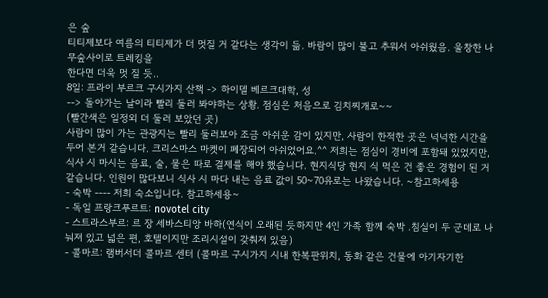은 숲
티티제보다 여름의 티티제가 더 멋질 거 같다는 생각이 듦. 바람이 많이 불고 추워서 아쉬웠음. 울창한 나무숲사이로 트레킹을
한다면 더욱 멋 질 듯..
8일: 프라이 부르크 구시가지 산책 -> 하이델 베르크대학, 성
--> 돌아가는 날이라 빨리 둘러 봐야하는 상황. 점심은 처음으로 김치찌개로~~
(빨간색은 일정외 더 둘러 보았던 곳)
사람이 많이 가는 관광지는 빨리 둘러보아 조금 아쉬운 감이 있지만, 사람이 한적한 곳은 넉넉한 시간을 두어 본거 같습니다. 크리스마스 마켓이 폐장되어 아쉬었어요.^^ 저희는 점심이 경비에 포함돼 있었지만, 식사 시 마시는 음료, 술, 물은 따로 결제를 해야 했습니다. 현지식당 현지 식 먹은 건 좋은 경험이 된 거 같습니다. 인원이 많다보니 식사 시 마다 내는 음료 값이 50~70유로는 나왔습니다. ~참고하세용
- 숙박 ---- 저희 숙소입니다. 참고하세용~
- 독일 프랑크푸르트: novotel city
- 스트라스부르: 르 장 세바스티앙 바하(연식이 오래된 듯하지만 4인 가족 함께 숙박 .침실이 두 군데로 나눠져 있고 넓은 편, 호텔이지만 조리시설이 갖춰져 있음)
- 콜마르: 램버서더 콜마르 센터 (콜마르 구시가지 시내 한복판위치, 동화 같은 건물에 아기자기한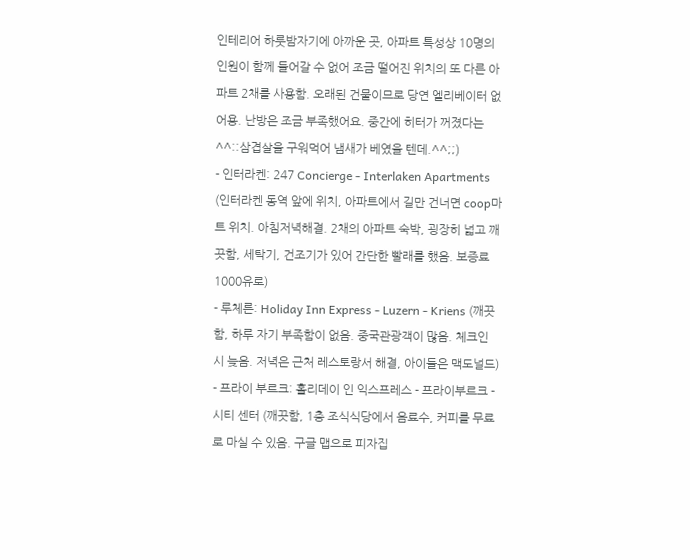인테리어 하룻밤자기에 아까운 곳, 아파트 특성상 10명의 인원이 함께 들어갈 수 없어 조금 떨어진 위치의 또 다른 아파트 2채를 사용함. 오래된 건물이므로 당연 엘리베이터 없어용. 난방은 조금 부족했어요. 중간에 히터가 꺼졌다는^^::삼겹살을 구워먹어 냄새가 베였을 텐데.^^;;)
- 인터라켄: 247 Concierge - Interlaken Apartments (인터라켄 동역 앞에 위치, 아파트에서 길만 건너면 coop마트 위치. 아침저녁해결. 2채의 아파트 숙박, 굉장히 넓고 깨끗함, 세탁기, 건조기가 있어 간단한 빨래를 했음. 보증료 1000유로)
- 루체른: Holiday Inn Express - Luzern - Kriens (깨끗함, 하루 자기 부족함이 없음. 중국관광객이 많음. 체크인 시 늦음. 저녁은 근처 레스토랑서 해결, 아이들은 맥도널드)
- 프라이 부르크: 홀리데이 인 익스프레스 - 프라이부르크 - 시티 센터 (깨끗함, 1층 조식식당에서 음료수, 커피를 무료로 마실 수 있음. 구글 맵으로 피자집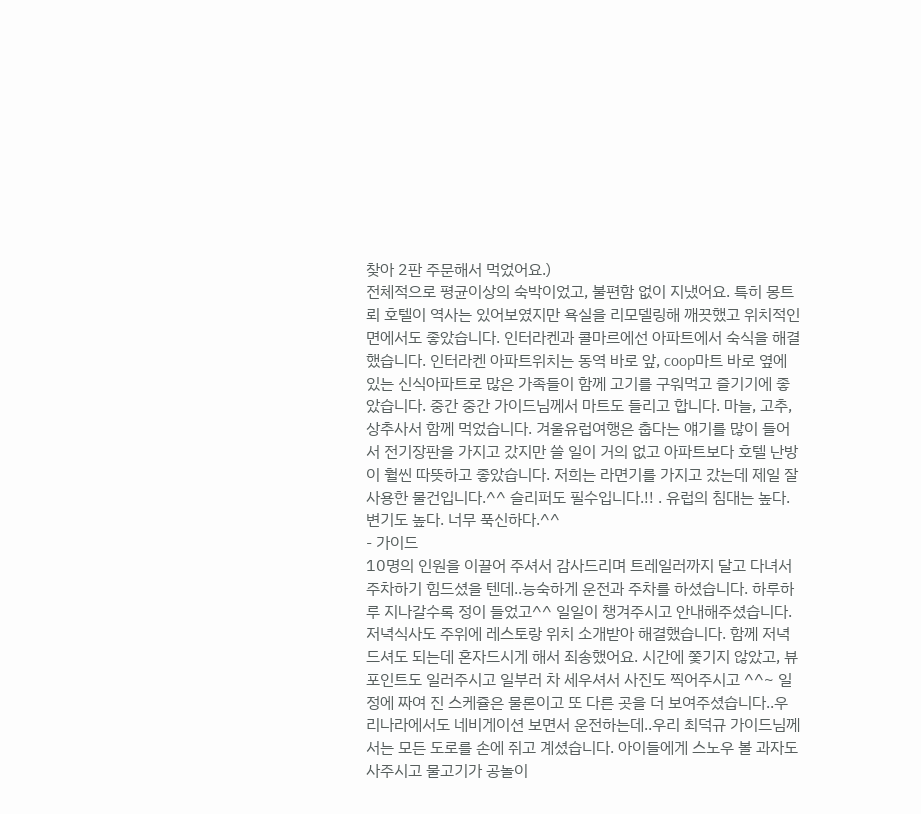찾아 2판 주문해서 먹었어요.)
전체적으로 평균이상의 숙박이었고, 불편함 없이 지냈어요. 특히 몽트뢰 호텔이 역사는 있어보였지만 욕실을 리모델링해 깨끗했고 위치적인 면에서도 좋았습니다. 인터라켄과 콜마르에선 아파트에서 숙식을 해결했습니다. 인터라켄 아파트위치는 동역 바로 앞, coop마트 바로 옆에 있는 신식아파트로 많은 가족들이 함께 고기를 구워먹고 즐기기에 좋았습니다. 중간 중간 가이드님께서 마트도 들리고 합니다. 마늘, 고추, 상추사서 함께 먹었습니다. 겨울유럽여행은 춥다는 얘기를 많이 들어서 전기장판을 가지고 갔지만 쓸 일이 거의 없고 아파트보다 호텔 난방이 훨씬 따뜻하고 좋았습니다. 저희는 라면기를 가지고 갔는데 제일 잘 사용한 물건입니다.^^ 슬리퍼도 필수입니다.!! . 유럽의 침대는 높다. 변기도 높다. 너무 푹신하다.^^
- 가이드
10명의 인원을 이끌어 주셔서 감사드리며 트레일러까지 달고 다녀서 주차하기 힘드셨을 텐데..능숙하게 운전과 주차를 하셨습니다. 하루하루 지나갈수록 정이 들었고^^ 일일이 챙겨주시고 안내해주셨습니다. 저녁식사도 주위에 레스토랑 위치 소개받아 해결했습니다. 함께 저녁 드셔도 되는데 혼자드시게 해서 죄송했어요. 시간에 쫓기지 않았고, 뷰포인트도 일러주시고 일부러 차 세우셔서 사진도 찍어주시고 ^^~ 일정에 짜여 진 스케쥴은 물론이고 또 다른 곳을 더 보여주셨습니다..우리나라에서도 네비게이션 보면서 운전하는데..우리 최덕규 가이드님께서는 모든 도로를 손에 쥐고 계셨습니다. 아이들에게 스노우 볼 과자도 사주시고 물고기가 공놀이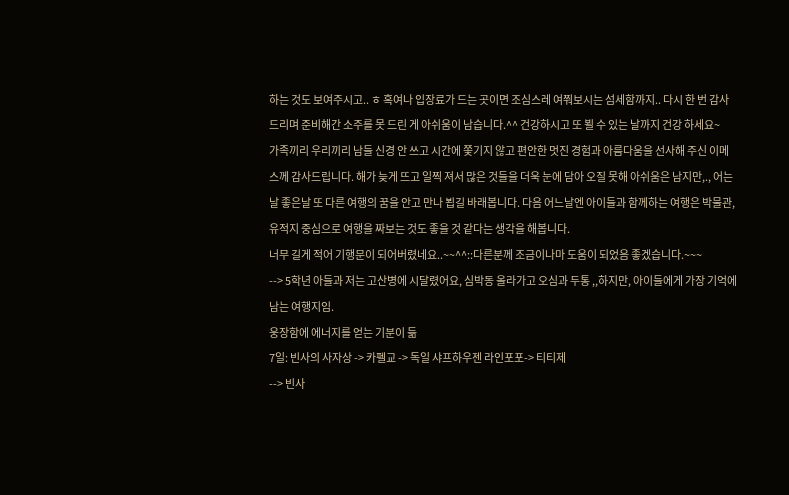하는 것도 보여주시고.. ㅎ 혹여나 입장료가 드는 곳이면 조심스레 여쭤보시는 섬세함까지.. 다시 한 번 감사드리며 준비해간 소주를 못 드린 게 아쉬움이 남습니다.^^ 건강하시고 또 뵐 수 있는 날까지 건강 하세요~
가족끼리 우리끼리 남들 신경 안 쓰고 시간에 쫓기지 않고 편안한 멋진 경험과 아름다움을 선사해 주신 이메스께 감사드립니다. 해가 늦게 뜨고 일찍 져서 많은 것들을 더욱 눈에 담아 오질 못해 아쉬움은 남지만,., 어는 날 좋은날 또 다른 여행의 꿈을 안고 만나 뵙길 바래봅니다. 다음 어느날엔 아이들과 함께하는 여행은 박물관, 유적지 중심으로 여행을 짜보는 것도 좋을 것 같다는 생각을 해봅니다.
너무 길게 적어 기행문이 되어버렸네요..~~^^::다른분께 조금이나마 도움이 되었음 좋겠습니다.~~~
--> 5학년 아들과 저는 고산병에 시달렸어요, 심박동 올라가고 오심과 두통 ,,하지만, 아이들에게 가장 기억에 남는 여행지임.
웅장함에 에너지를 얻는 기분이 듦
7일: 빈사의 사자상 -> 카펠교 -> 독일 샤프하우젠 라인포포-> 티티제
--> 빈사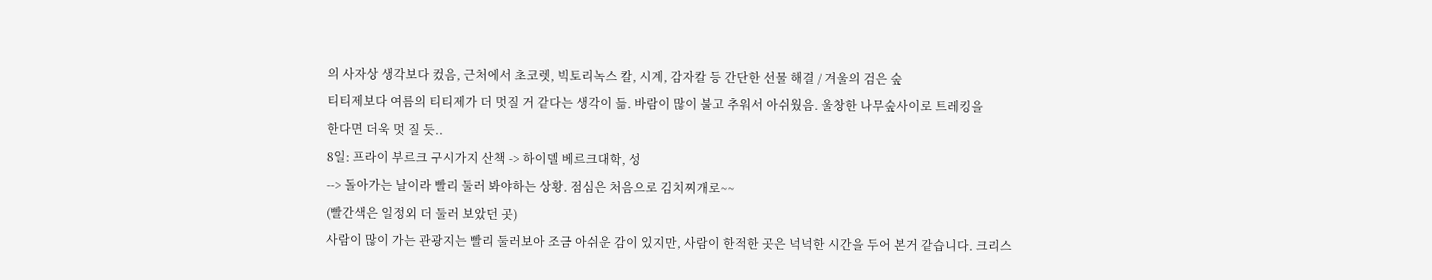의 사자상 생각보다 컸음, 근처에서 초코렛, 빅토리녹스 칼, 시계, 감자칼 등 간단한 선물 해결 / 겨울의 검은 숲
티티제보다 여름의 티티제가 더 멋질 거 같다는 생각이 듦. 바람이 많이 불고 추워서 아쉬웠음. 울창한 나무숲사이로 트레킹을
한다면 더욱 멋 질 듯..
8일: 프라이 부르크 구시가지 산책 -> 하이델 베르크대학, 성
--> 돌아가는 날이라 빨리 둘러 봐야하는 상황. 점심은 처음으로 김치찌개로~~
(빨간색은 일정외 더 둘러 보았던 곳)
사람이 많이 가는 관광지는 빨리 둘러보아 조금 아쉬운 감이 있지만, 사람이 한적한 곳은 넉넉한 시간을 두어 본거 같습니다. 크리스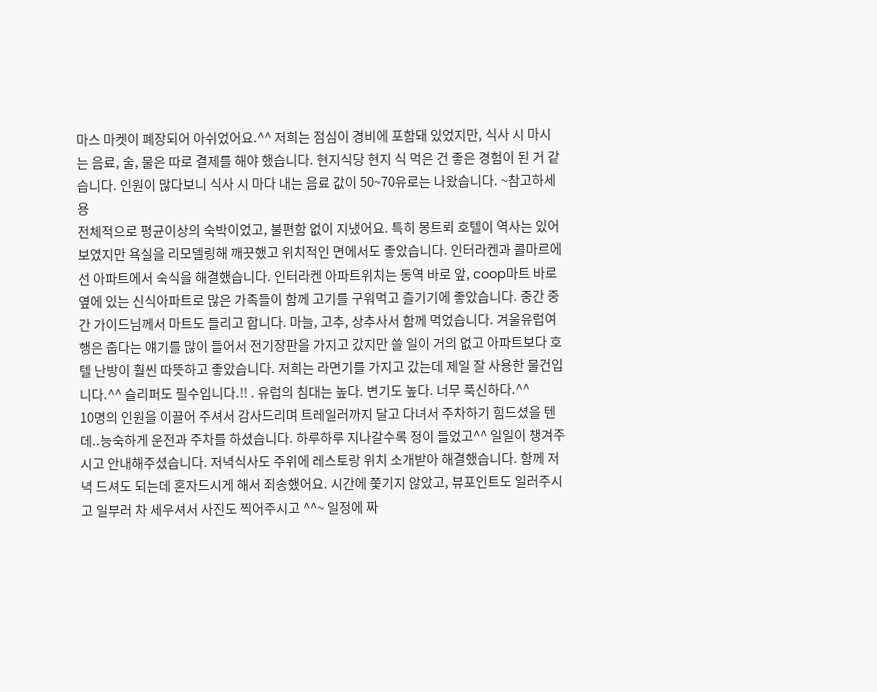마스 마켓이 폐장되어 아쉬었어요.^^ 저희는 점심이 경비에 포함돼 있었지만, 식사 시 마시는 음료, 술, 물은 따로 결제를 해야 했습니다. 현지식당 현지 식 먹은 건 좋은 경험이 된 거 같습니다. 인원이 많다보니 식사 시 마다 내는 음료 값이 50~70유로는 나왔습니다. ~참고하세용
전체적으로 평균이상의 숙박이었고, 불편함 없이 지냈어요. 특히 몽트뢰 호텔이 역사는 있어보였지만 욕실을 리모델링해 깨끗했고 위치적인 면에서도 좋았습니다. 인터라켄과 콜마르에선 아파트에서 숙식을 해결했습니다. 인터라켄 아파트위치는 동역 바로 앞, coop마트 바로 옆에 있는 신식아파트로 많은 가족들이 함께 고기를 구워먹고 즐기기에 좋았습니다. 중간 중간 가이드님께서 마트도 들리고 합니다. 마늘, 고추, 상추사서 함께 먹었습니다. 겨울유럽여행은 춥다는 얘기를 많이 들어서 전기장판을 가지고 갔지만 쓸 일이 거의 없고 아파트보다 호텔 난방이 훨씬 따뜻하고 좋았습니다. 저희는 라면기를 가지고 갔는데 제일 잘 사용한 물건입니다.^^ 슬리퍼도 필수입니다.!! . 유럽의 침대는 높다. 변기도 높다. 너무 푹신하다.^^
10명의 인원을 이끌어 주셔서 감사드리며 트레일러까지 달고 다녀서 주차하기 힘드셨을 텐데..능숙하게 운전과 주차를 하셨습니다. 하루하루 지나갈수록 정이 들었고^^ 일일이 챙겨주시고 안내해주셨습니다. 저녁식사도 주위에 레스토랑 위치 소개받아 해결했습니다. 함께 저녁 드셔도 되는데 혼자드시게 해서 죄송했어요. 시간에 쫓기지 않았고, 뷰포인트도 일러주시고 일부러 차 세우셔서 사진도 찍어주시고 ^^~ 일정에 짜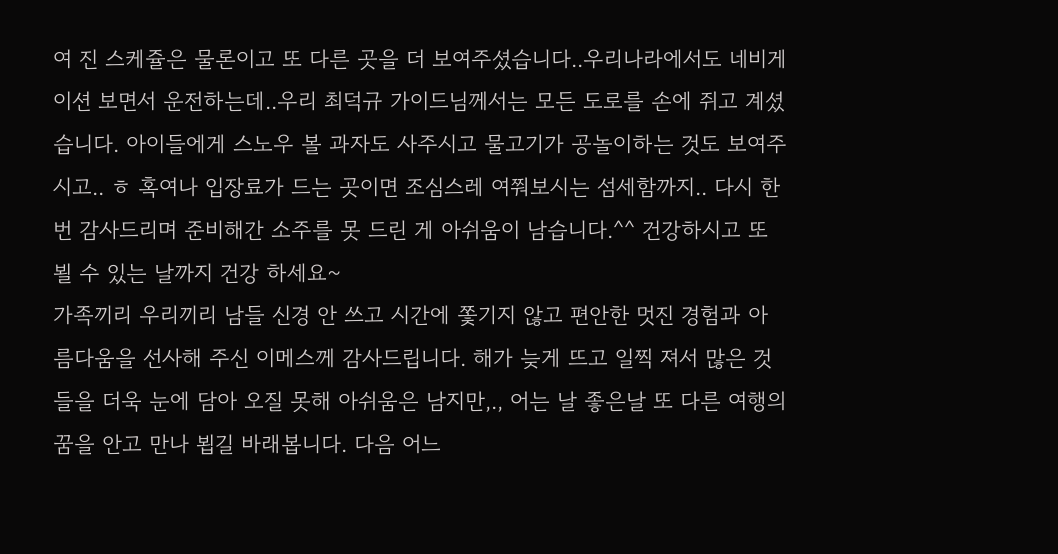여 진 스케쥴은 물론이고 또 다른 곳을 더 보여주셨습니다..우리나라에서도 네비게이션 보면서 운전하는데..우리 최덕규 가이드님께서는 모든 도로를 손에 쥐고 계셨습니다. 아이들에게 스노우 볼 과자도 사주시고 물고기가 공놀이하는 것도 보여주시고.. ㅎ 혹여나 입장료가 드는 곳이면 조심스레 여쭤보시는 섬세함까지.. 다시 한 번 감사드리며 준비해간 소주를 못 드린 게 아쉬움이 남습니다.^^ 건강하시고 또 뵐 수 있는 날까지 건강 하세요~
가족끼리 우리끼리 남들 신경 안 쓰고 시간에 쫓기지 않고 편안한 멋진 경험과 아름다움을 선사해 주신 이메스께 감사드립니다. 해가 늦게 뜨고 일찍 져서 많은 것들을 더욱 눈에 담아 오질 못해 아쉬움은 남지만,., 어는 날 좋은날 또 다른 여행의 꿈을 안고 만나 뵙길 바래봅니다. 다음 어느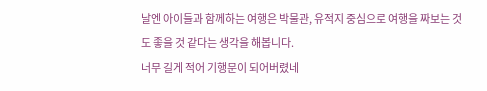날엔 아이들과 함께하는 여행은 박물관, 유적지 중심으로 여행을 짜보는 것도 좋을 것 같다는 생각을 해봅니다.
너무 길게 적어 기행문이 되어버렸네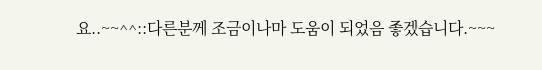요..~~^^::다른분께 조금이나마 도움이 되었음 좋겠습니다.~~~